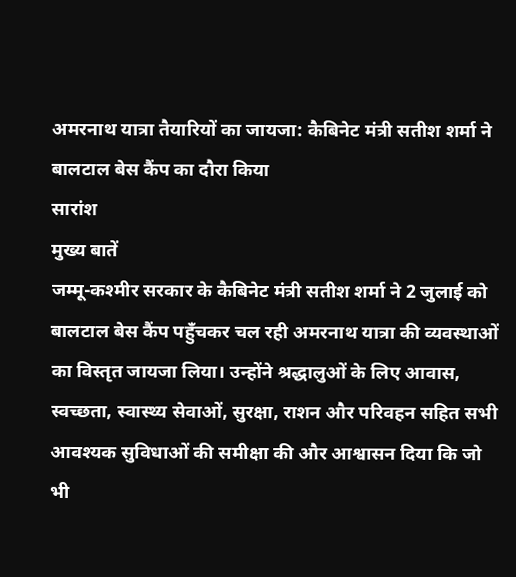अमरनाथ यात्रा तैयारियों का जायजा: कैबिनेट मंत्री सतीश शर्मा ने बालटाल बेस कैंप का दौरा किया
सारांश
मुख्य बातें
जम्मू-कश्मीर सरकार के कैबिनेट मंत्री सतीश शर्मा ने 2 जुलाई को बालटाल बेस कैंप पहुँचकर चल रही अमरनाथ यात्रा की व्यवस्थाओं का विस्तृत जायजा लिया। उन्होंने श्रद्धालुओं के लिए आवास, स्वच्छता, स्वास्थ्य सेवाओं, सुरक्षा, राशन और परिवहन सहित सभी आवश्यक सुविधाओं की समीक्षा की और आश्वासन दिया कि जो भी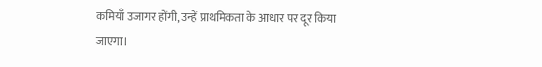कमियाँ उजागर होंगी, उन्हें प्राथमिकता के आधार पर दूर किया जाएगा।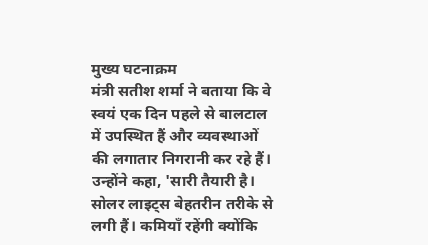मुख्य घटनाक्रम
मंत्री सतीश शर्मा ने बताया कि वे स्वयं एक दिन पहले से बालटाल में उपस्थित हैं और व्यवस्थाओं की लगातार निगरानी कर रहे हैं। उन्होंने कहा, 'सारी तैयारी है। सोलर लाइट्स बेहतरीन तरीके से लगी हैं। कमियाँ रहेंगी क्योंकि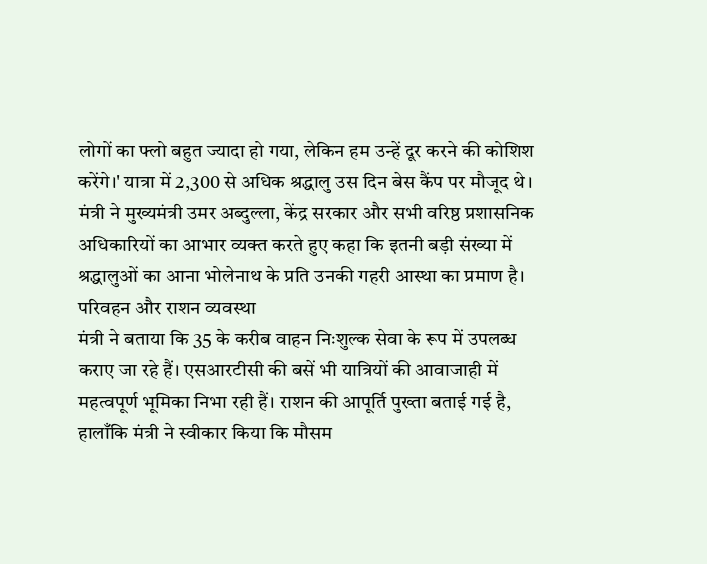लोगों का फ्लो बहुत ज्यादा हो गया, लेकिन हम उन्हें दूर करने की कोशिश करेंगे।' यात्रा में 2,300 से अधिक श्रद्धालु उस दिन बेस कैंप पर मौजूद थे।
मंत्री ने मुख्यमंत्री उमर अब्दुल्ला, केंद्र सरकार और सभी वरिष्ठ प्रशासनिक अधिकारियों का आभार व्यक्त करते हुए कहा कि इतनी बड़ी संख्या में श्रद्धालुओं का आना भोलेनाथ के प्रति उनकी गहरी आस्था का प्रमाण है।
परिवहन और राशन व्यवस्था
मंत्री ने बताया कि 35 के करीब वाहन निःशुल्क सेवा के रूप में उपलब्ध कराए जा रहे हैं। एसआरटीसी की बसें भी यात्रियों की आवाजाही में महत्वपूर्ण भूमिका निभा रही हैं। राशन की आपूर्ति पुख्ता बताई गई है, हालाँकि मंत्री ने स्वीकार किया कि मौसम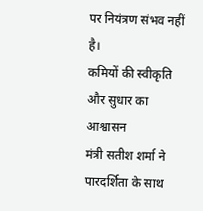पर नियंत्रण संभव नहीं है।
कमियों की स्वीकृति और सुधार का आश्वासन
मंत्री सतीश शर्मा ने पारदर्शिता के साथ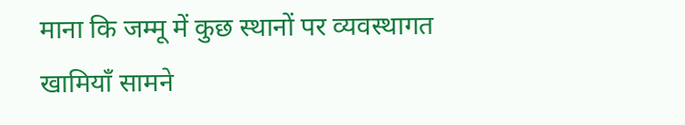माना कि जम्मू में कुछ स्थानों पर व्यवस्थागत खामियाँ सामने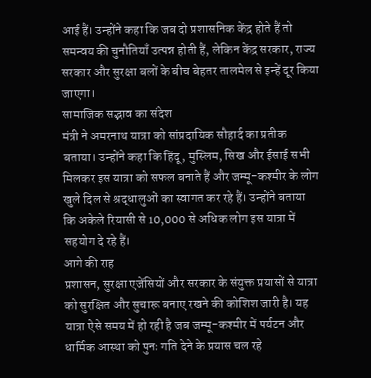आई हैं। उन्होंने कहा कि जब दो प्रशासनिक केंद्र होते हैं तो समन्वय की चुनौतियाँ उत्पन्न होती हैं, लेकिन केंद्र सरकार, राज्य सरकार और सुरक्षा बलों के बीच बेहतर तालमेल से इन्हें दूर किया जाएगा।
सामाजिक सद्भाव का संदेश
मंत्री ने अमरनाथ यात्रा को सांप्रदायिक सौहार्द का प्रतीक बताया। उन्होंने कहा कि हिंदू, मुस्लिम, सिख और ईसाई सभी मिलकर इस यात्रा को सफल बनाते हैं और जम्मू-कश्मीर के लोग खुले दिल से श्रद्धालुओं का स्वागत कर रहे हैं। उन्होंने बताया कि अकेले रियासी से 10,000 से अधिक लोग इस यात्रा में सहयोग दे रहे हैं।
आगे की राह
प्रशासन, सुरक्षा एजेंसियों और सरकार के संयुक्त प्रयासों से यात्रा को सुरक्षित और सुचारू बनाए रखने की कोशिश जारी है। यह यात्रा ऐसे समय में हो रही है जब जम्मू-कश्मीर में पर्यटन और धार्मिक आस्था को पुनः गति देने के प्रयास चल रहे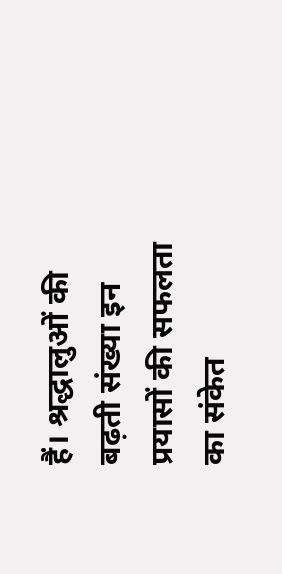हैं। श्रद्धालुओं की बढ़ती संख्या इन प्रयासों की सफलता का संकेत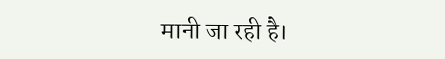मानी जा रही है।